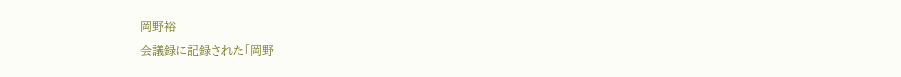岡野裕
会議録に記録された「岡野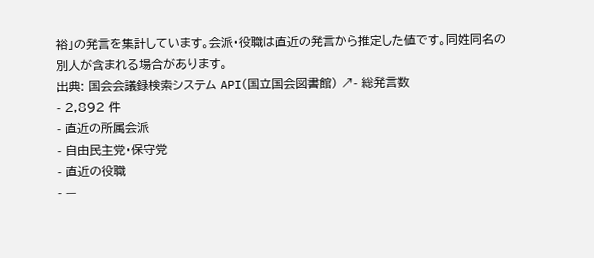裕」の発言を集計しています。会派・役職は直近の発言から推定した値です。同姓同名の別人が含まれる場合があります。
出典: 国会会議録検索システム API(国立国会図書館) ↗- 総発言数
- 2,892 件
- 直近の所属会派
- 自由民主党・保守党
- 直近の役職
- —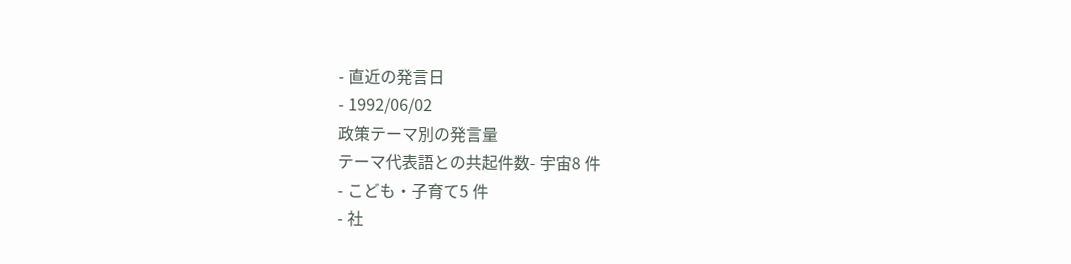- 直近の発言日
- 1992/06/02
政策テーマ別の発言量
テーマ代表語との共起件数- 宇宙8 件
- こども・子育て5 件
- 社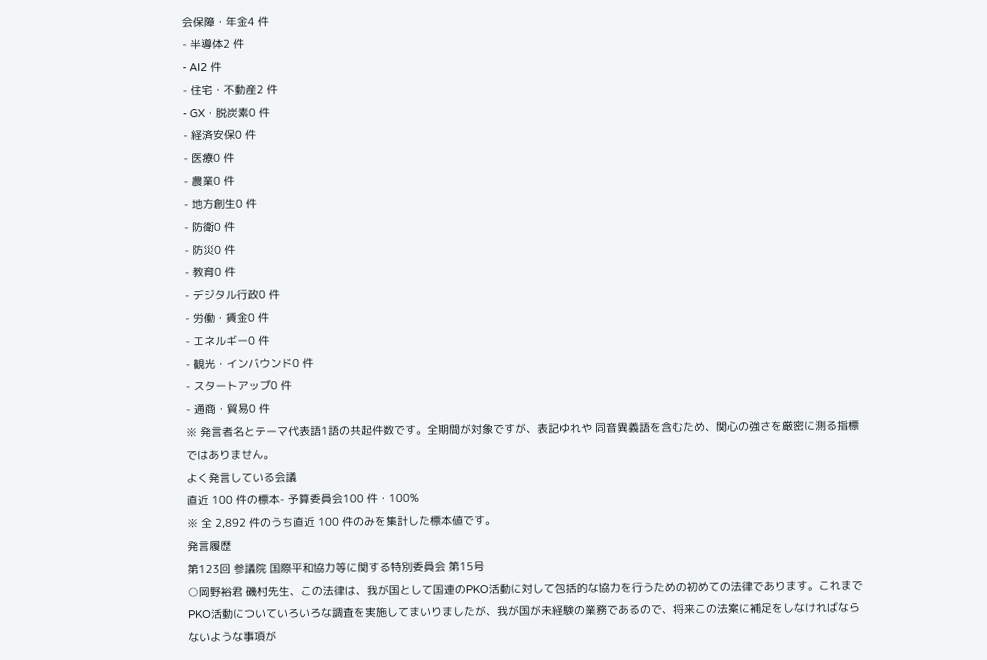会保障・年金4 件
- 半導体2 件
- AI2 件
- 住宅・不動産2 件
- GX・脱炭素0 件
- 経済安保0 件
- 医療0 件
- 農業0 件
- 地方創生0 件
- 防衛0 件
- 防災0 件
- 教育0 件
- デジタル行政0 件
- 労働・賃金0 件
- エネルギー0 件
- 観光・インバウンド0 件
- スタートアップ0 件
- 通商・貿易0 件
※ 発言者名とテーマ代表語1語の共起件数です。全期間が対象ですが、表記ゆれや 同音異義語を含むため、関心の強さを厳密に測る指標ではありません。
よく発言している会議
直近 100 件の標本- 予算委員会100 件・100%
※ 全 2,892 件のうち直近 100 件のみを集計した標本値です。
発言履歴
第123回 参議院 国際平和協力等に関する特別委員会 第15号
○岡野裕君 磯村先生、この法律は、我が国として国連のPKO活動に対して包括的な協力を行うための初めての法律であります。これまでPKO活動についていろいろな調査を実施してまいりましたが、我が国が未経験の業務であるので、将来この法案に補足をしなければならないような事項が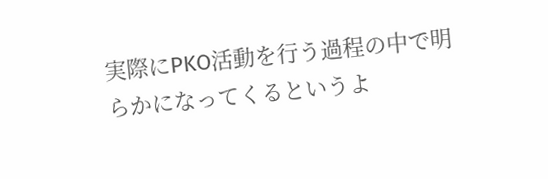実際にPKO活動を行う過程の中で明らかになってくるというよ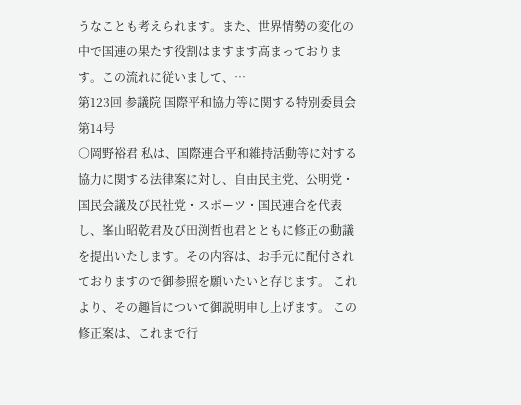うなことも考えられます。また、世界情勢の変化の中で国連の果たす役割はますます高まっております。この流れに従いまして、…
第123回 参議院 国際平和協力等に関する特別委員会 第14号
○岡野裕君 私は、国際連合平和維持活動等に対する協力に関する法律案に対し、自由民主党、公明党・国民会議及び民社党・スポーツ・国民連合を代表し、峯山昭乾君及び田渕哲也君とともに修正の動議を提出いたします。その内容は、お手元に配付されておりますので御参照を願いたいと存じます。 これより、その趣旨について御説明申し上げます。 この修正案は、これまで行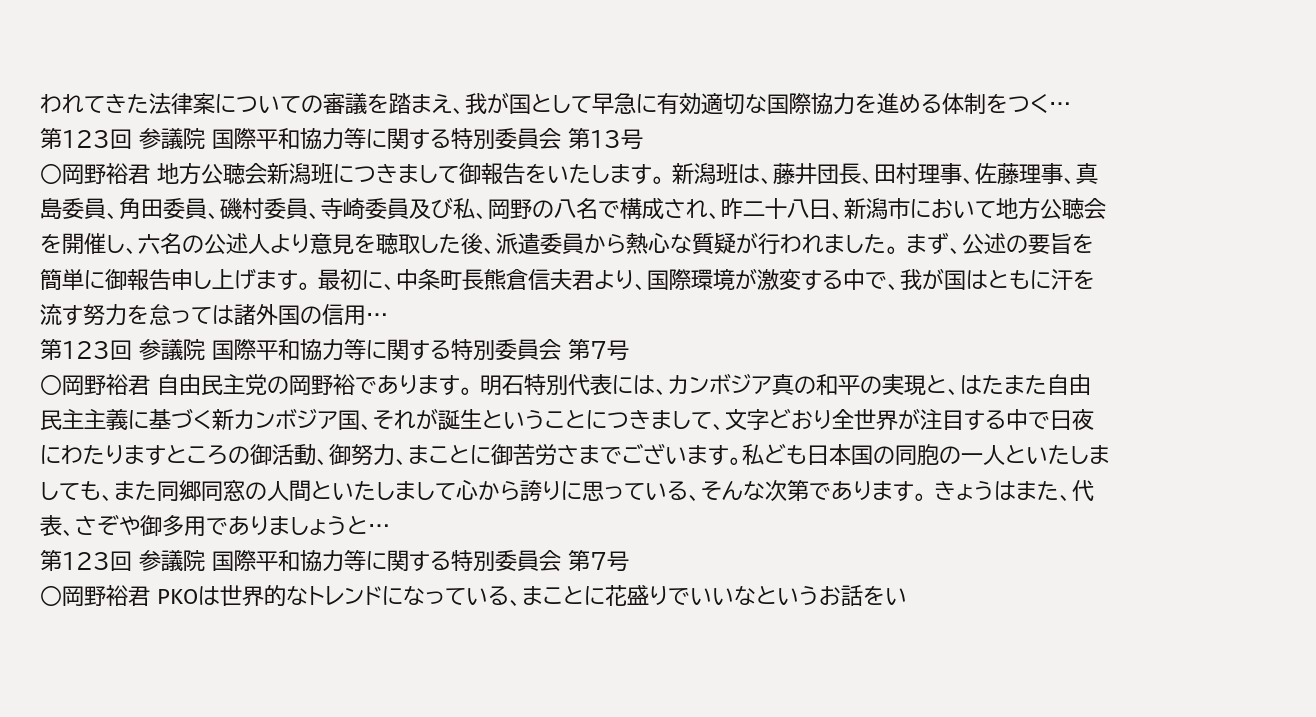われてきた法律案についての審議を踏まえ、我が国として早急に有効適切な国際協力を進める体制をつく…
第123回 参議院 国際平和協力等に関する特別委員会 第13号
○岡野裕君 地方公聴会新潟班につきまして御報告をいたします。 新潟班は、藤井団長、田村理事、佐藤理事、真島委員、角田委員、磯村委員、寺崎委員及び私、岡野の八名で構成され、昨二十八日、新潟市において地方公聴会を開催し、六名の公述人より意見を聴取した後、派遣委員から熱心な質疑が行われました。 まず、公述の要旨を簡単に御報告申し上げます。 最初に、中条町長熊倉信夫君より、国際環境が激変する中で、我が国はともに汗を流す努力を怠っては諸外国の信用…
第123回 参議院 国際平和協力等に関する特別委員会 第7号
○岡野裕君 自由民主党の岡野裕であります。 明石特別代表には、カンボジア真の和平の実現と、はたまた自由民主主義に基づく新カンボジア国、それが誕生ということにつきまして、文字どおり全世界が注目する中で日夜にわたりますところの御活動、御努力、まことに御苦労さまでございます。私ども日本国の同胞の一人といたしましても、また同郷同窓の人間といたしまして心から誇りに思っている、そんな次第であります。 きょうはまた、代表、さぞや御多用でありましょうと…
第123回 参議院 国際平和協力等に関する特別委員会 第7号
○岡野裕君 PKOは世界的なトレンドになっている、まことに花盛りでいいなというお話をい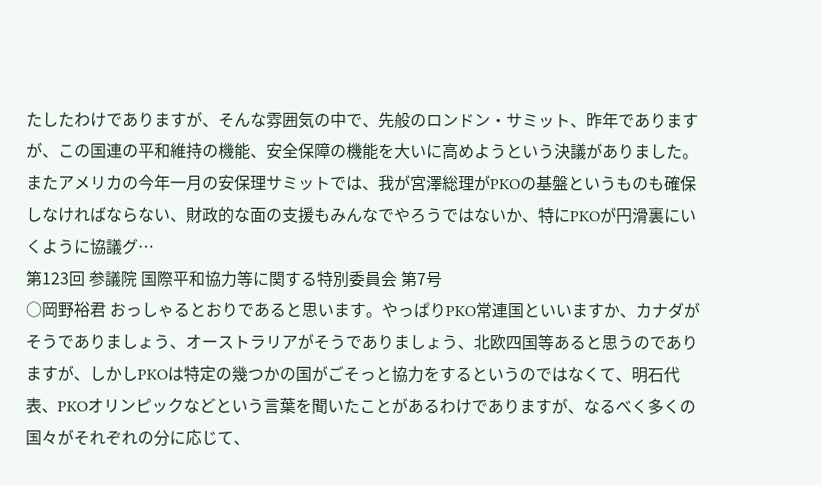たしたわけでありますが、そんな雰囲気の中で、先般のロンドン・サミット、昨年でありますが、この国連の平和維持の機能、安全保障の機能を大いに高めようという決議がありました。またアメリカの今年一月の安保理サミットでは、我が宮澤総理がPKOの基盤というものも確保しなければならない、財政的な面の支援もみんなでやろうではないか、特にPKOが円滑裏にいくように協議グ…
第123回 参議院 国際平和協力等に関する特別委員会 第7号
○岡野裕君 おっしゃるとおりであると思います。やっぱりPKO常連国といいますか、カナダがそうでありましょう、オーストラリアがそうでありましょう、北欧四国等あると思うのでありますが、しかしPKOは特定の幾つかの国がごそっと協力をするというのではなくて、明石代表、PKOオリンピックなどという言葉を聞いたことがあるわけでありますが、なるべく多くの国々がそれぞれの分に応じて、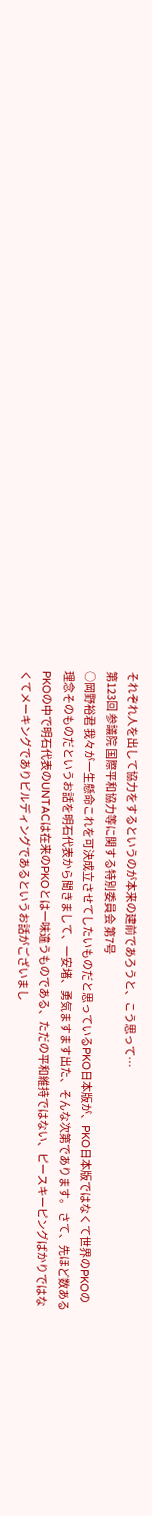それぞれ人を出して協力をするというのが本来の建前であろうと、こう思って…
第123回 参議院 国際平和協力等に関する特別委員会 第7号
○岡野裕君 我々が一生懸命これを可決成立させてしたいものだと思っているPKO日本版が、PKO日本版ではなくて世界のPKOの理念そのものだというお話を明石代表から聞きまして、一安堵、勇気ますます出た、そんな次第であります。 さて、先ほど数あるPKOの中で明石代表のUNTACは在来のPKOとは一味違うものである、ただの平和維持ではない、ピースキーピングばかりではなくてメーキングでありビルディングであるというお話がございまし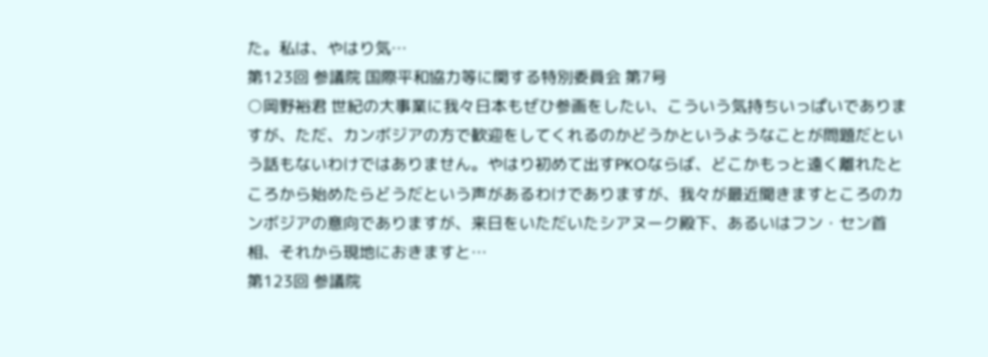た。私は、やはり気…
第123回 参議院 国際平和協力等に関する特別委員会 第7号
○岡野裕君 世紀の大事業に我々日本もぜひ参画をしたい、こういう気持ちいっぱいでありますが、ただ、カンボジアの方で歓迎をしてくれるのかどうかというようなことが問題だという話もないわけではありません。やはり初めて出すPKOならば、どこかもっと遠く離れたところから始めたらどうだという声があるわけでありますが、我々が最近聞きますところのカンボジアの意向でありますが、来日をいただいたシアヌーク殿下、あるいはフン・セン首相、それから現地におきますと…
第123回 参議院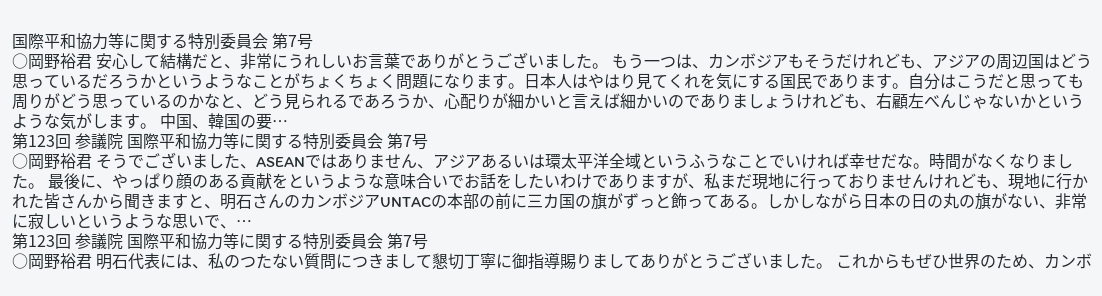国際平和協力等に関する特別委員会 第7号
○岡野裕君 安心して結構だと、非常にうれしいお言葉でありがとうございました。 もう一つは、カンボジアもそうだけれども、アジアの周辺国はどう思っているだろうかというようなことがちょくちょく問題になります。日本人はやはり見てくれを気にする国民であります。自分はこうだと思っても周りがどう思っているのかなと、どう見られるであろうか、心配りが細かいと言えば細かいのでありましょうけれども、右顧左べんじゃないかというような気がします。 中国、韓国の要…
第123回 参議院 国際平和協力等に関する特別委員会 第7号
○岡野裕君 そうでございました、ASEANではありません、アジアあるいは環太平洋全域というふうなことでいければ幸せだな。時間がなくなりました。 最後に、やっぱり顔のある貢献をというような意味合いでお話をしたいわけでありますが、私まだ現地に行っておりませんけれども、現地に行かれた皆さんから聞きますと、明石さんのカンボジアUNTACの本部の前に三カ国の旗がずっと飾ってある。しかしながら日本の日の丸の旗がない、非常に寂しいというような思いで、…
第123回 参議院 国際平和協力等に関する特別委員会 第7号
○岡野裕君 明石代表には、私のつたない質問につきまして懇切丁寧に御指導賜りましてありがとうございました。 これからもぜひ世界のため、カンボ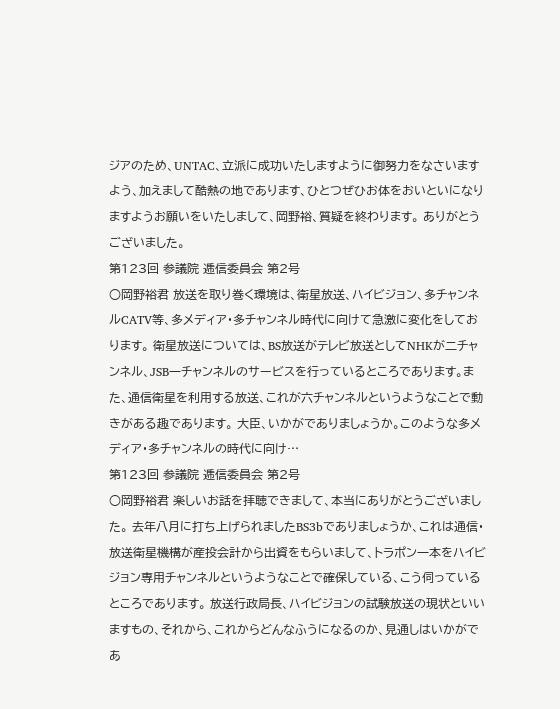ジアのため、UNTAC、立派に成功いたしますように御努力をなさいますよう、加えまして酷熱の地であります、ひとつぜひお体をおいといになりますようお願いをいたしまして、岡野裕、質疑を終わります。 ありがとうございました。
第123回 参議院 逓信委員会 第2号
○岡野裕君 放送を取り巻く環境は、衛星放送、ハイビジョン、多チャンネルCATV等、多メディア・多チャンネル時代に向けて急激に変化をしております。 衛星放送については、BS放送がテレビ放送としてNHKが二チャンネル、JSB一チャンネルのサービスを行っているところであります。また、通信衛星を利用する放送、これが六チャンネルというようなことで動きがある趣であります。 大臣、いかがでありましょうか。このような多メディア・多チャンネルの時代に向け…
第123回 参議院 逓信委員会 第2号
○岡野裕君 楽しいお話を拝聴できまして、本当にありがとうございました。 去年八月に打ち上げられましたBS3bでありましょうか、これは通信・放送衛星機構が産投会計から出資をもらいまして、トラポン一本をハイビジョン専用チャンネルというようなことで確保している、こう伺っているところであります。 放送行政局長、ハイビジョンの試験放送の現状といいますもの、それから、これからどんなふうになるのか、見通しはいかがであ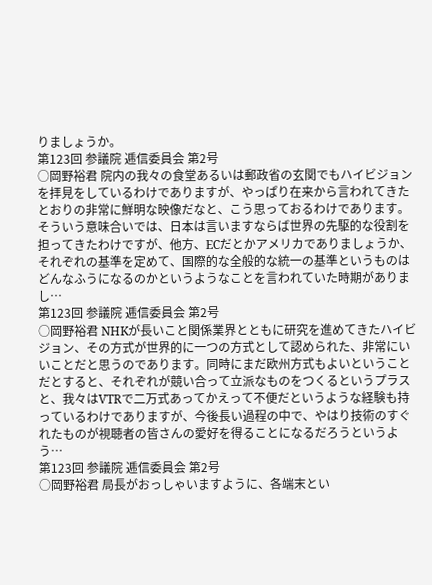りましょうか。
第123回 参議院 逓信委員会 第2号
○岡野裕君 院内の我々の食堂あるいは郵政省の玄関でもハイビジョンを拝見をしているわけでありますが、やっぱり在来から言われてきたとおりの非常に鮮明な映像だなと、こう思っておるわけであります。そういう意味合いでは、日本は言いますならば世界の先駆的な役割を担ってきたわけですが、他方、ECだとかアメリカでありましょうか、それぞれの基準を定めて、国際的な全般的な統一の基準というものはどんなふうになるのかというようなことを言われていた時期がありまし…
第123回 参議院 逓信委員会 第2号
○岡野裕君 NHKが長いこと関係業界とともに研究を進めてきたハイビジョン、その方式が世界的に一つの方式として認められた、非常にいいことだと思うのであります。同時にまだ欧州方式もよいということだとすると、それぞれが競い合って立派なものをつくるというプラスと、我々はVTRで二万式あってかえって不便だというような経験も持っているわけでありますが、今後長い過程の中で、やはり技術のすぐれたものが視聴者の皆さんの愛好を得ることになるだろうというよう…
第123回 参議院 逓信委員会 第2号
○岡野裕君 局長がおっしゃいますように、各端末とい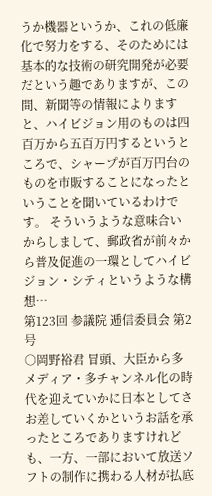うか機器というか、これの低廉化で努力をする、そのためには基本的な技術の研究開発が必要だという趣でありますが、この間、新聞等の情報によりますと、ハイビジョン用のものは四百万から五百万円するというところで、シャープが百万円台のものを市販することになったということを聞いているわけです。 そういうような意味合いからしまして、郵政省が前々から普及促進の一環としてハイビジョン・シティというような構想…
第123回 参議院 逓信委員会 第2号
○岡野裕君 冒頭、大臣から多メディア・多チャンネル化の時代を迎えていかに日本としてさお差していくかというお話を承ったところでありますけれども、一方、一部において放送ソフトの制作に携わる人材が払底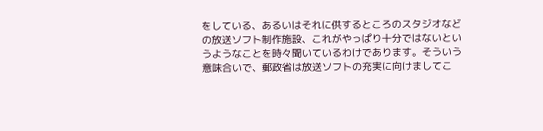をしている、あるいはそれに供するところのスタジオなどの放送ソフト制作施設、これがやっぱり十分ではないというようなことを時々聞いているわけであります。そういう意味合いで、郵政省は放送ソフトの充実に向けましてこ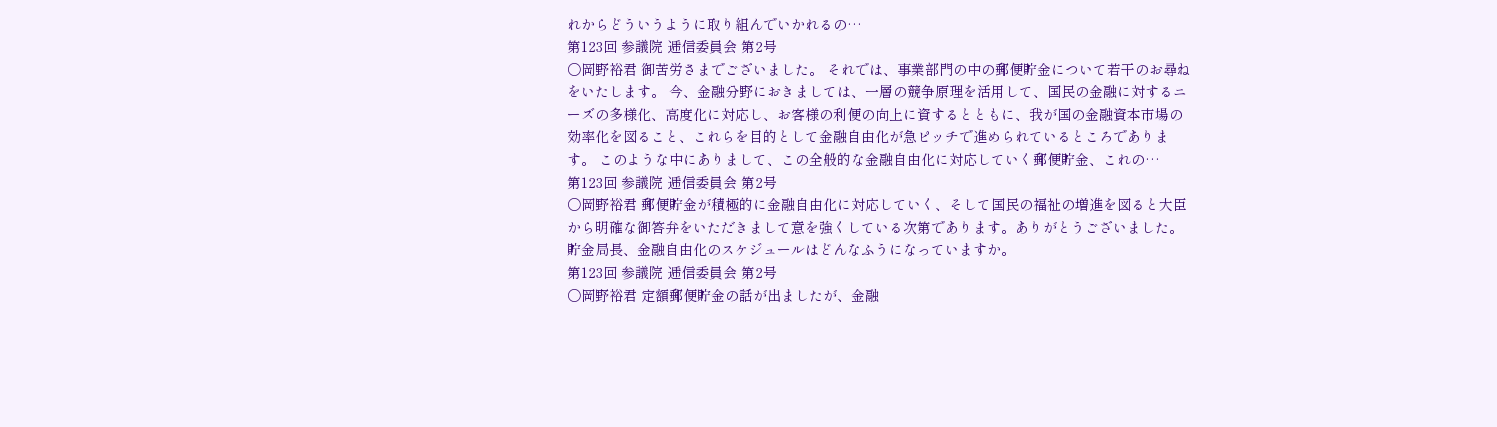れからどういうように取り組んでいかれるの…
第123回 参議院 逓信委員会 第2号
○岡野裕君 御苦労さまでございました。 それでは、事業部門の中の郵便貯金について若干のお尋ねをいたします。 今、金融分野におきましては、一層の競争原理を活用して、国民の金融に対するニーズの多様化、高度化に対応し、お客様の利便の向上に資するとともに、我が国の金融資本市場の効率化を図ること、これらを目的として金融自由化が急ピッチで進められているところであります。 このような中にありまして、この全般的な金融自由化に対応していく郵便貯金、これの…
第123回 参議院 逓信委員会 第2号
○岡野裕君 郵便貯金が積極的に金融自由化に対応していく、そして国民の福祉の増進を図ると大臣から明確な御答弁をいただきまして意を強くしている次第であります。ありがとうございました。 貯金局長、金融自由化のスケジュールはどんなふうになっていますか。
第123回 参議院 逓信委員会 第2号
○岡野裕君 定額郵便貯金の話が出ましたが、金融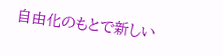自由化のもとで新しい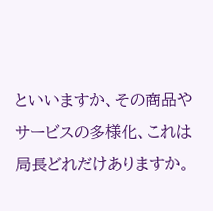といいますか、その商品やサービスの多様化、これは局長どれだけありますか。